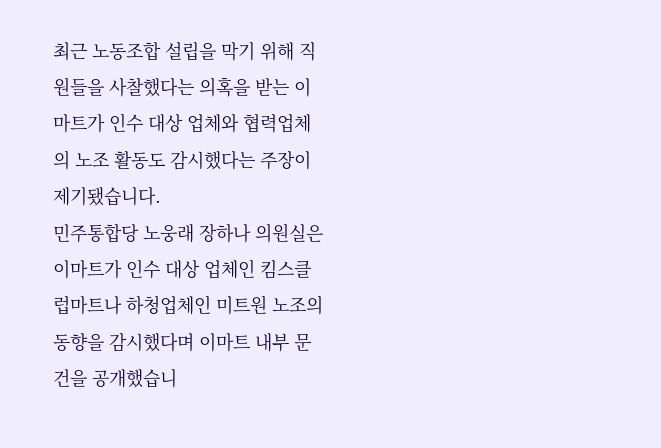최근 노동조합 설립을 막기 위해 직원들을 사찰했다는 의혹을 받는 이마트가 인수 대상 업체와 협력업체의 노조 활동도 감시했다는 주장이 제기됐습니다.
민주통합당 노웅래 장하나 의원실은 이마트가 인수 대상 업체인 킴스클럽마트나 하청업체인 미트원 노조의 동향을 감시했다며 이마트 내부 문건을 공개했습니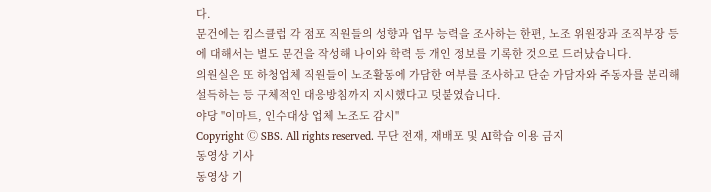다.
문건에는 킴스클럽 각 점포 직원들의 성향과 업무 능력을 조사하는 한편, 노조 위원장과 조직부장 등에 대해서는 별도 문건을 작성해 나이와 학력 등 개인 정보를 기록한 것으로 드러났습니다.
의원실은 또 하청업체 직원들이 노조활동에 가담한 여부를 조사하고 단순 가담자와 주동자를 분리해 설득하는 등 구체적인 대응방침까지 지시했다고 덧붙였습니다.
야당 "이마트, 인수대상 업체 노조도 감시"
Copyright Ⓒ SBS. All rights reserved. 무단 전재, 재배포 및 AI학습 이용 금지
동영상 기사
동영상 기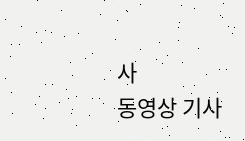사
동영상 기사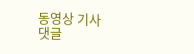동영상 기사
댓글